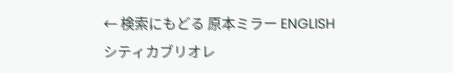← 検索にもどる 原本ミラー ENGLISH
シティカブリオレ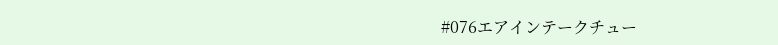#076エアインテークチュー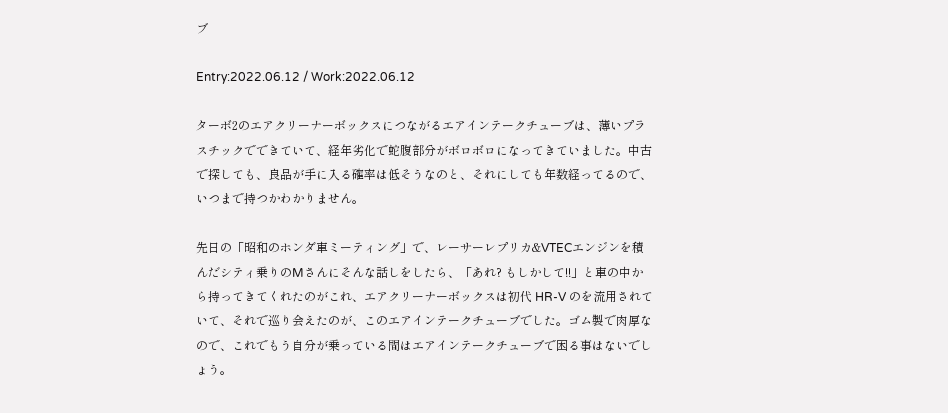ブ

Entry:2022.06.12 / Work:2022.06.12

ターボ2のエアクリーナーボックスにつながるエアインテークチューブは、薄いプラスチックでできていて、経年劣化で蛇腹部分がボロボロになってきていました。中古で探しても、良品が手に入る確率は低そうなのと、それにしても年数経ってるので、いつまで持つかわかりません。

先日の「昭和のホンダ車ミーティング」で、レーサーレプリカ&VTECエンジンを積んだシティ乗りのMさんにそんな話しをしたら、「あれ? もしかして!!」と車の中から持ってきてくれたのがこれ、エアクリーナーボックスは初代 HR-V のを流用されていて、それで巡り会えたのが、このエアインテークチューブでした。ゴム製で肉厚なので、これでもう自分が乗っている間はエアインテークチューブで困る事はないでしょう。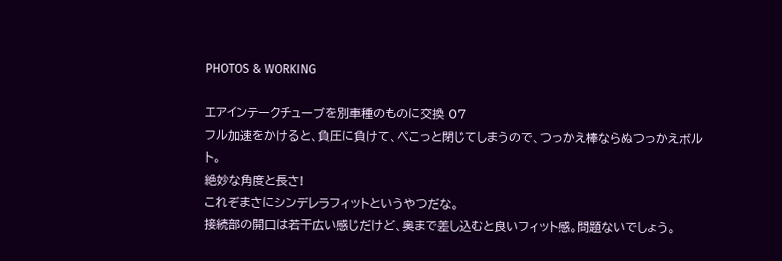PHOTOS & WORKING

エアインテークチューブを別車種のものに交換 07
フル加速をかけると、負圧に負けて、ぺこっと閉じてしまうので、つっかえ棒ならぬつっかえボルト。
絶妙な角度と長さ!
これぞまさにシンデレラフィットというやつだな。
接続部の開口は若干広い感じだけど、奥まで差し込むと良いフィット感。問題ないでしょう。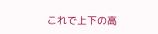これで上下の高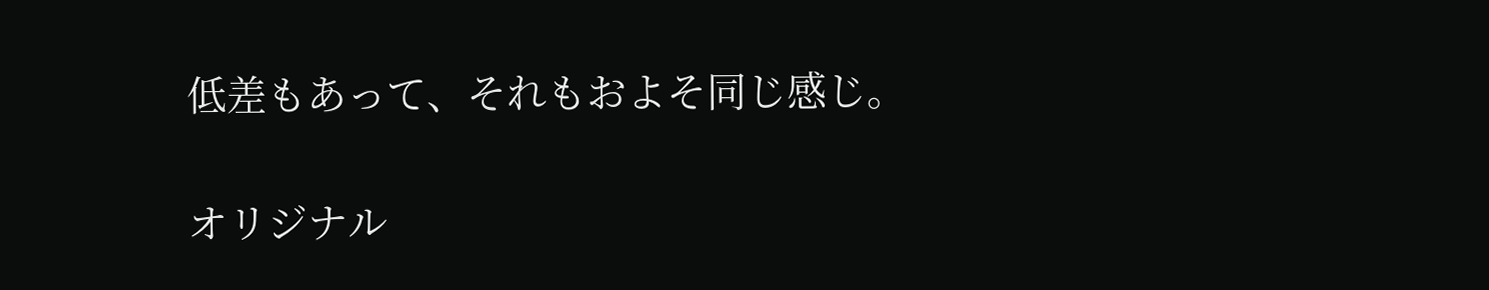低差もあって、それもおよそ同じ感じ。

オリジナル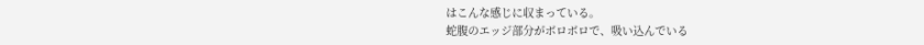はこんな感じに収まっている。
蛇腹のエッジ部分がボロボロで、吸い込んでいる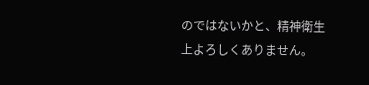のではないかと、精神衛生上よろしくありません。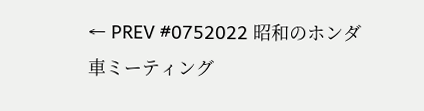← PREV #0752022 昭和のホンダ車ミーティング